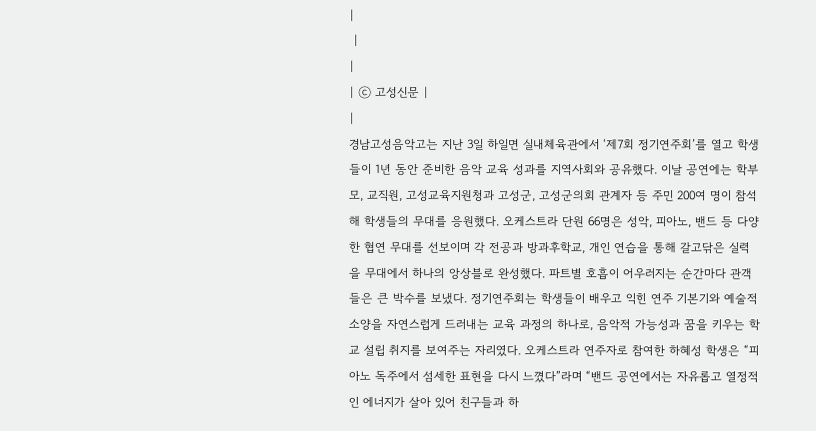|
 |
|
| ⓒ 고성신문 |
|
경남고성음악고는 지난 3일 하일면 실내체육관에서 ‘제7회 정기연주회’를 열고 학생들이 1년 동안 준비한 음악 교육 성과를 지역사회와 공유했다. 이날 공연에는 학부모, 교직원, 고성교육지원청과 고성군, 고성군의회 관계자 등 주민 200여 명이 참석해 학생들의 무대를 응원했다. 오케스트라 단원 66명은 성악, 피아노, 밴드 등 다양한 협연 무대를 선보이며 각 전공과 방과후학교, 개인 연습을 통해 갈고닦은 실력을 무대에서 하나의 앙상블로 완성했다. 파트별 호흡이 어우러지는 순간마다 관객들은 큰 박수를 보냈다. 정기연주회는 학생들이 배우고 익힌 연주 기본기와 예술적 소양을 자연스럽게 드러내는 교육 과정의 하나로, 음악적 가능성과 꿈을 키우는 학교 설립 취지를 보여주는 자리였다. 오케스트라 연주자로 참여한 하혜성 학생은 “피아노 독주에서 섬세한 표현을 다시 느꼈다”라며 “밴드 공연에서는 자유롭고 열정적인 에너지가 살아 있어 친구들과 하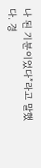나 된 기분이었다”라고 말했다. 경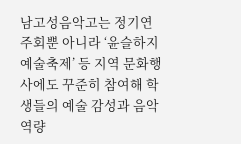남고성음악고는 정기연주회뿐 아니라 ‘윤슬하지 예술축제’ 등 지역 문화행사에도 꾸준히 참여해 학생들의 예술 감성과 음악 역량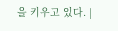을 키우고 있다. |